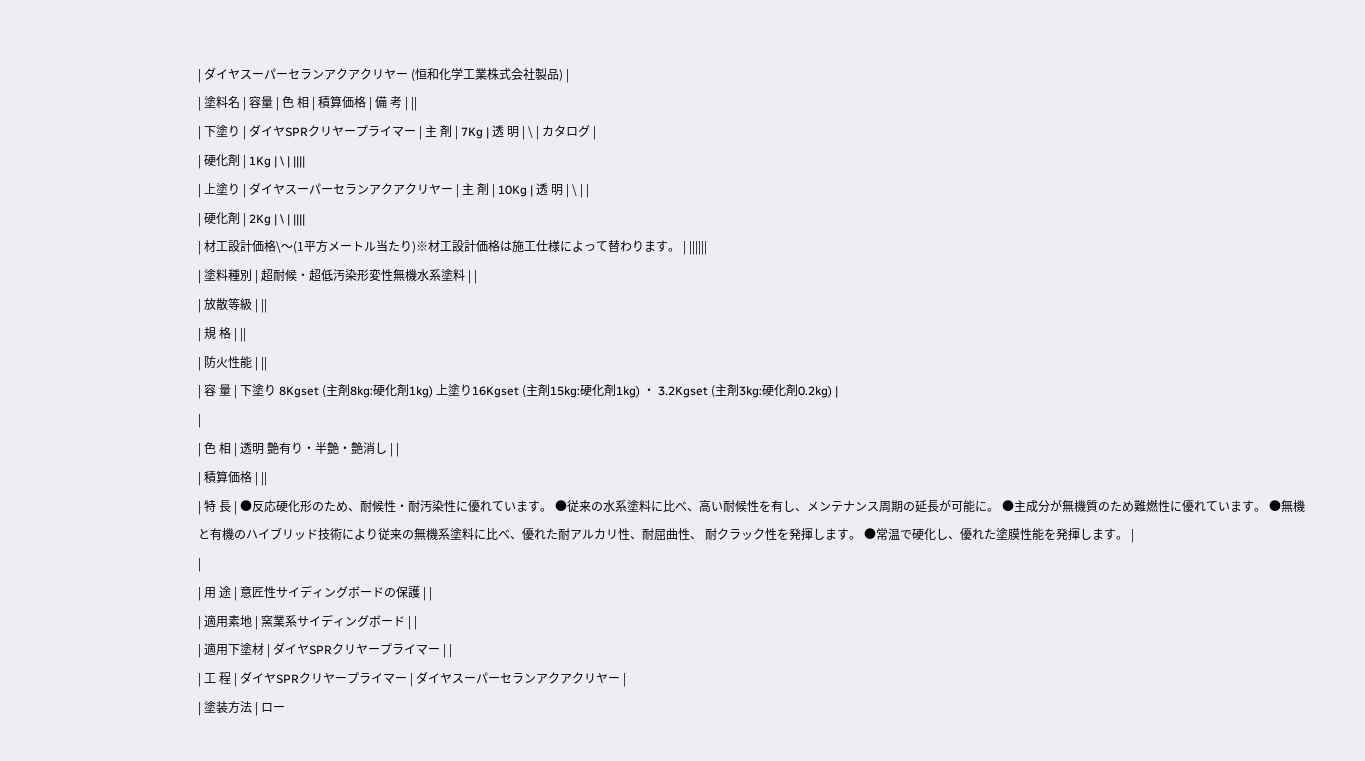| ダイヤスーパーセランアクアクリヤー (恒和化学工業株式会社製品) |
| 塗料名 | 容量 | 色 相 | 積算価格 | 備 考 | ||
| 下塗り | ダイヤSPRクリヤープライマー | 主 剤 | 7Kg | 透 明 | \ | カタログ |
| 硬化剤 | 1Kg | \ | ||||
| 上塗り | ダイヤスーパーセランアクアクリヤー | 主 剤 | 10Kg | 透 明 | \ | |
| 硬化剤 | 2Kg | \ | ||||
| 材工設計価格\〜(1平方メートル当たり)※材工設計価格は施工仕様によって替わります。 | ||||||
| 塗料種別 | 超耐候・超低汚染形変性無機水系塗料 | |
| 放散等級 | ||
| 規 格 | ||
| 防火性能 | ||
| 容 量 | 下塗り 8Kgset (主剤8kg:硬化剤1kg) 上塗り16Kgset (主剤15kg:硬化剤1kg) ・ 3.2Kgset (主剤3kg:硬化剤0.2kg) |
|
| 色 相 | 透明 艶有り・半艶・艶消し | |
| 積算価格 | ||
| 特 長 | ●反応硬化形のため、耐候性・耐汚染性に優れています。 ●従来の水系塗料に比べ、高い耐候性を有し、メンテナンス周期の延長が可能に。 ●主成分が無機質のため難燃性に優れています。 ●無機と有機のハイブリッド技術により従来の無機系塗料に比べ、優れた耐アルカリ性、耐屈曲性、 耐クラック性を発揮します。 ●常温で硬化し、優れた塗膜性能を発揮します。 |
|
| 用 途 | 意匠性サイディングボードの保護 | |
| 適用素地 | 窯業系サイディングボード | |
| 適用下塗材 | ダイヤSPRクリヤープライマー | |
| 工 程 | ダイヤSPRクリヤープライマー | ダイヤスーパーセランアクアクリヤー |
| 塗装方法 | ロー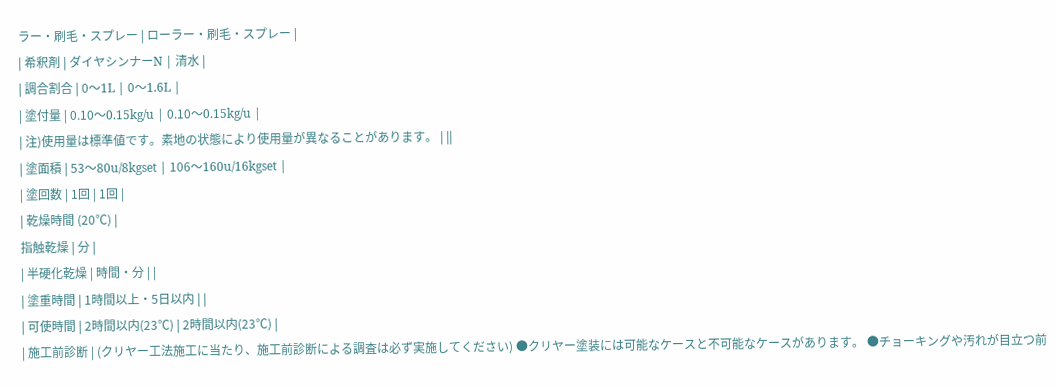ラー・刷毛・スプレー | ローラー・刷毛・スプレー |
| 希釈剤 | ダイヤシンナーN | 清水 |
| 調合割合 | 0〜1L | 0〜1.6L |
| 塗付量 | 0.10〜0.15kg/u | 0.10〜0.15kg/u |
| 注)使用量は標準値です。素地の状態により使用量が異なることがあります。 | ||
| 塗面積 | 53〜80u/8kgset | 106〜160u/16kgset |
| 塗回数 | 1回 | 1回 |
| 乾燥時間 (20℃) |
指触乾燥 | 分 |
| 半硬化乾燥 | 時間・分 | |
| 塗重時間 | 1時間以上・5日以内 | |
| 可使時間 | 2時間以内(23℃) | 2時間以内(23℃) |
| 施工前診断 | (クリヤー工法施工に当たり、施工前診断による調査は必ず実施してください) ●クリヤー塗装には可能なケースと不可能なケースがあります。 ●チョーキングや汚れが目立つ前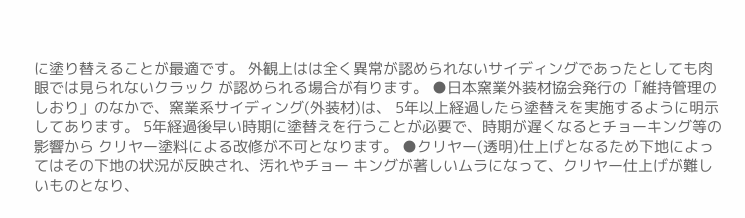に塗り替えることが最適です。 外観上はは全く異常が認められないサイディングであったとしても肉眼では見られないクラック が認められる場合が有ります。 ●日本窯業外装材協会発行の「維持管理のしおり」のなかで、窯業系サイディング(外装材)は、 5年以上経過したら塗替えを実施するように明示してあります。 5年経過後早い時期に塗替えを行うことが必要で、時期が遅くなるとチョーキング等の影響から クリヤー塗料による改修が不可となります。 ●クリヤー(透明)仕上げとなるため下地によってはその下地の状況が反映され、汚れやチョー キングが著しいムラになって、クリヤー仕上げが難しいものとなり、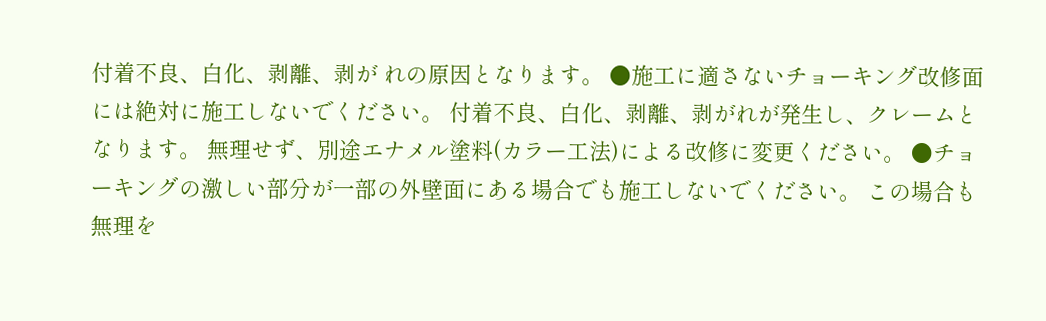付着不良、白化、剥離、剥が れの原因となります。 ●施工に適さないチョーキング改修面には絶対に施工しないでください。 付着不良、白化、剥離、剥がれが発生し、クレームとなります。 無理せず、別途エナメル塗料(カラー工法)による改修に変更ください。 ●チョーキングの激しい部分が一部の外壁面にある場合でも施工しないでください。 この場合も無理を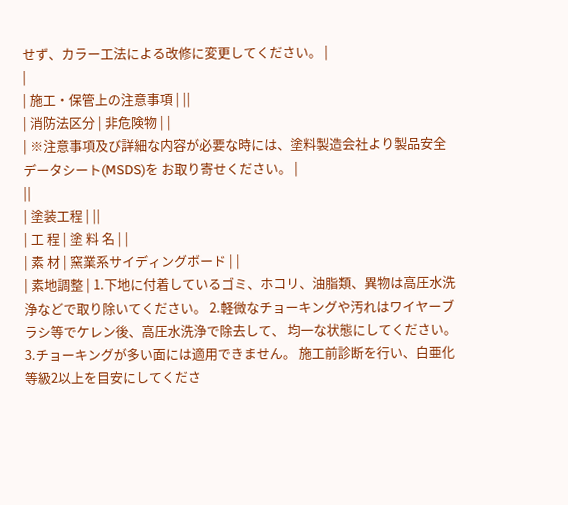せず、カラー工法による改修に変更してください。 |
|
| 施工・保管上の注意事項 | ||
| 消防法区分 | 非危険物 | |
| ※注意事項及び詳細な内容が必要な時には、塗料製造会社より製品安全データシート(MSDS)を お取り寄せください。 |
||
| 塗装工程 | ||
| 工 程 | 塗 料 名 | |
| 素 材 | 窯業系サイディングボード | |
| 素地調整 | 1.下地に付着しているゴミ、ホコリ、油脂類、異物は高圧水洗浄などで取り除いてください。 2.軽微なチョーキングや汚れはワイヤーブラシ等でケレン後、高圧水洗浄で除去して、 均一な状態にしてください。 3.チョーキングが多い面には適用できません。 施工前診断を行い、白亜化等級2以上を目安にしてくださ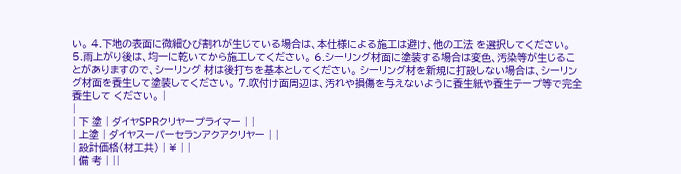い。 4.下地の表面に微細ひび割れが生じている場合は、本仕様による施工は避け、他の工法 を選択してください。 5.雨上がり後は、均一に乾いてから施工してください。 6.シーリング材面に塗装する場合は変色、汚染等が生じることがありますので、シーリング 材は後打ちを基本としてください。 シーリング材を新規に打設しない場合は、シーリング材面を養生して塗装してください。 7.吹付け面周辺は、汚れや損傷を与えないように養生紙や養生テープ等で完全養生して ください。 |
|
| 下 塗 | ダイヤSPRクリヤープライマー | |
| 上塗 | ダイヤスーパーセランアクアクリヤー | |
| 設計価格(材工共) | ¥ | |
| 備 考 | ||